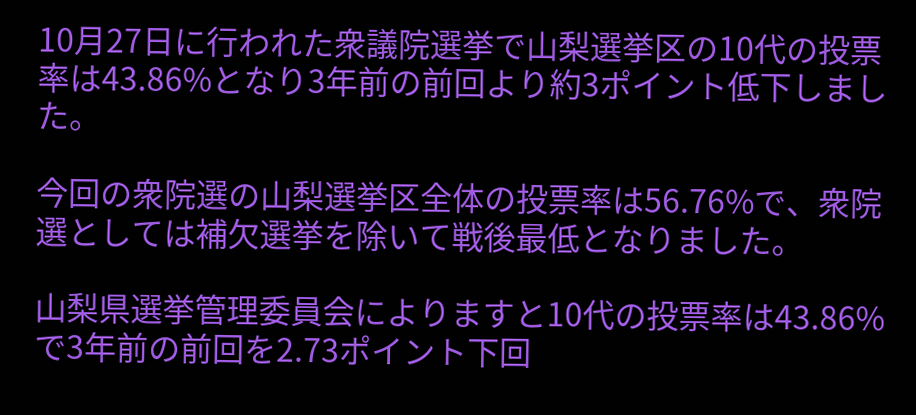10月27日に行われた衆議院選挙で山梨選挙区の10代の投票率は43.86%となり3年前の前回より約3ポイント低下しました。

今回の衆院選の山梨選挙区全体の投票率は56.76%で、衆院選としては補欠選挙を除いて戦後最低となりました。

山梨県選挙管理委員会によりますと10代の投票率は43.86%で3年前の前回を2.73ポイント下回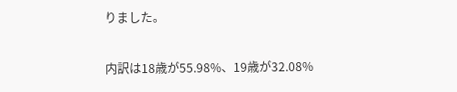りました。

内訳は18歳が55.98%、19歳が32.08%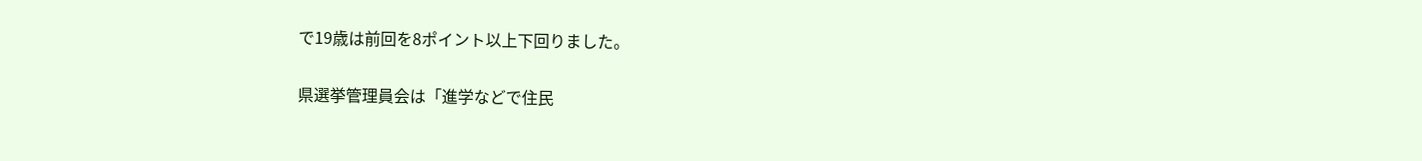で19歳は前回を8ポイント以上下回りました。

県選挙管理員会は「進学などで住民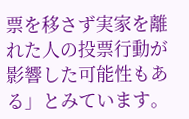票を移さず実家を離れた人の投票行動が影響した可能性もある」とみています。